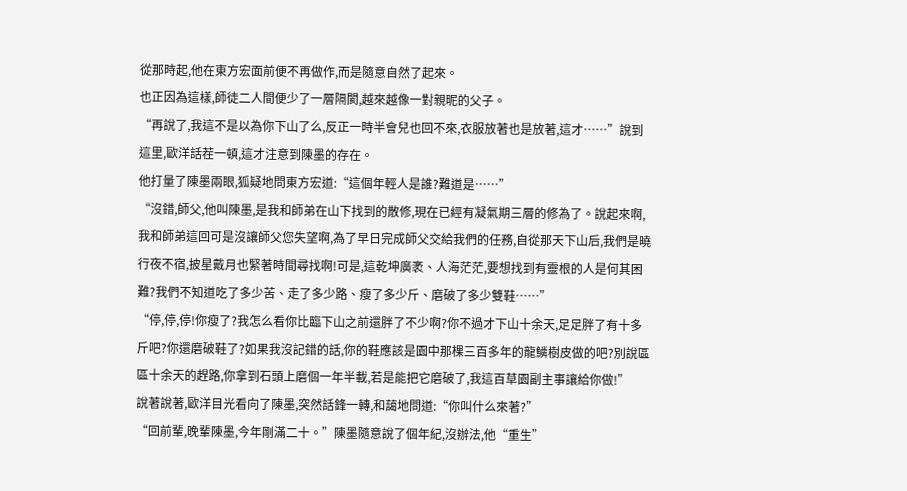從那時起,他在東方宏面前便不再做作,而是隨意自然了起來。
也正因為這樣,師徒二人間便少了一層隔閡,越來越像一對親昵的父子。
“再說了,我這不是以為你下山了么,反正一時半會兒也回不來,衣服放著也是放著,這才……”說到這里,歐洋話茬一頓,這才注意到陳墨的存在。
他打量了陳墨兩眼,狐疑地問東方宏道:“這個年輕人是誰?難道是……”
“沒錯,師父,他叫陳墨,是我和師弟在山下找到的散修,現在已經有凝氣期三層的修為了。說起來啊,我和師弟這回可是沒讓師父您失望啊,為了早日完成師父交給我們的任務,自從那天下山后,我們是曉行夜不宿,披星戴月也緊著時間尋找啊!可是,這乾坤廣袤、人海茫茫,要想找到有靈根的人是何其困難?我們不知道吃了多少苦、走了多少路、瘦了多少斤、磨破了多少雙鞋……”
“停,停,停!你瘦了?我怎么看你比臨下山之前還胖了不少啊?你不過才下山十余天,足足胖了有十多斤吧?你還磨破鞋了?如果我沒記錯的話,你的鞋應該是園中那棵三百多年的龍鱗樹皮做的吧?別說區區十余天的趕路,你拿到石頭上磨個一年半載,若是能把它磨破了,我這百草園副主事讓給你做!”
說著說著,歐洋目光看向了陳墨,突然話鋒一轉,和藹地問道:“你叫什么來著?”
“回前輩,晚輩陳墨,今年剛滿二十。”陳墨隨意說了個年紀,沒辦法,他“重生”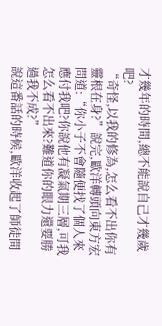才幾年的時間,總不能說自己才幾歲吧?
“奇怪,以我的修為,怎么看不出你有靈根在身?”說完,歐洋轉頭向東方宏問道:“你小子不會隨便找了個人來應付我吧?你說他有凝氣期三層,可我怎么看不出來?難道你的眼力還要勝過我不成?”
說這番話的時候,歐洋收起了師徒間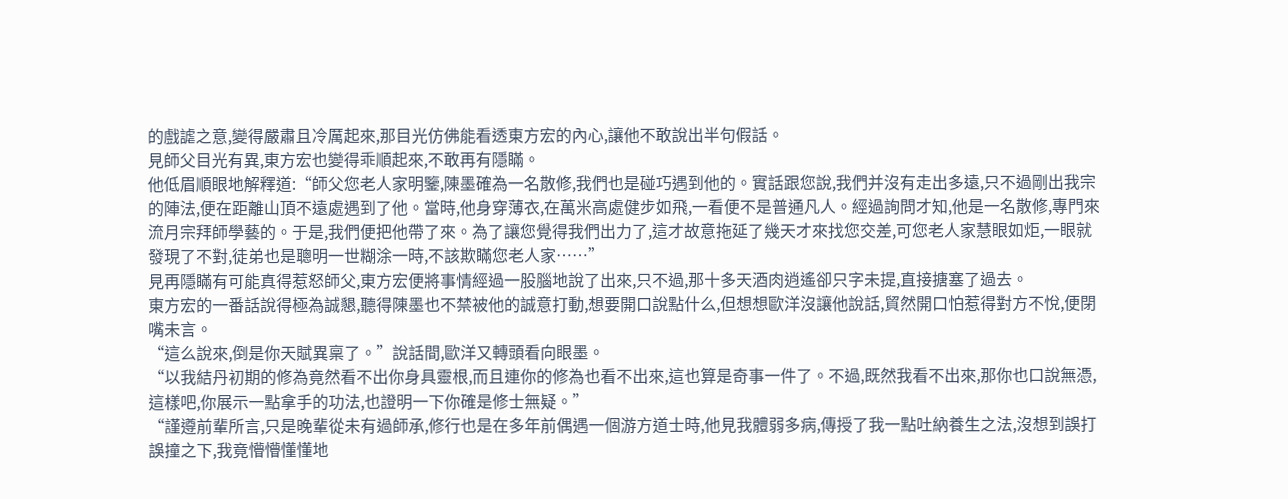的戲謔之意,變得嚴肅且冷厲起來,那目光仿佛能看透東方宏的內心,讓他不敢說出半句假話。
見師父目光有異,東方宏也變得乖順起來,不敢再有隱瞞。
他低眉順眼地解釋道:“師父您老人家明鑒,陳墨確為一名散修,我們也是碰巧遇到他的。實話跟您說,我們并沒有走出多遠,只不過剛出我宗的陣法,便在距離山頂不遠處遇到了他。當時,他身穿薄衣,在萬米高處健步如飛,一看便不是普通凡人。經過詢問才知,他是一名散修,專門來流月宗拜師學藝的。于是,我們便把他帶了來。為了讓您覺得我們出力了,這才故意拖延了幾天才來找您交差,可您老人家慧眼如炬,一眼就發現了不對,徒弟也是聰明一世糊涂一時,不該欺瞞您老人家……”
見再隱瞞有可能真得惹怒師父,東方宏便將事情經過一股腦地說了出來,只不過,那十多天酒肉逍遙卻只字未提,直接搪塞了過去。
東方宏的一番話說得極為誠懇,聽得陳墨也不禁被他的誠意打動,想要開口說點什么,但想想歐洋沒讓他說話,貿然開口怕惹得對方不悅,便閉嘴未言。
“這么說來,倒是你天賦異稟了。”說話間,歐洋又轉頭看向眼墨。
“以我結丹初期的修為竟然看不出你身具靈根,而且連你的修為也看不出來,這也算是奇事一件了。不過,既然我看不出來,那你也口說無憑,這樣吧,你展示一點拿手的功法,也證明一下你確是修士無疑。”
“謹遵前輩所言,只是晚輩從未有過師承,修行也是在多年前偶遇一個游方道士時,他見我體弱多病,傳授了我一點吐納養生之法,沒想到誤打誤撞之下,我竟懵懵懂懂地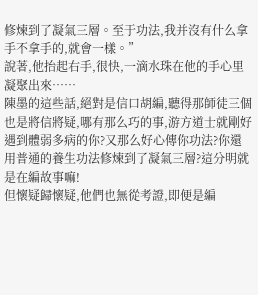修煉到了凝氣三層。至于功法,我并沒有什么拿手不拿手的,就會一樣。”
說著,他抬起右手,很快,一滴水珠在他的手心里凝聚出來……
陳墨的這些話,絕對是信口胡編,聽得那師徒三個也是將信將疑,哪有那么巧的事,游方道士就剛好遇到體弱多病的你?又那么好心傳你功法?你還用普通的養生功法修煉到了凝氣三層?這分明就是在編故事嘛!
但懷疑歸懷疑,他們也無從考證,即便是編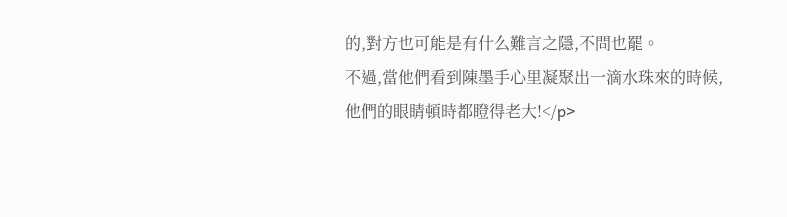的,對方也可能是有什么難言之隱,不問也罷。
不過,當他們看到陳墨手心里凝聚出一滴水珠來的時候,他們的眼睛頓時都瞪得老大!</p>